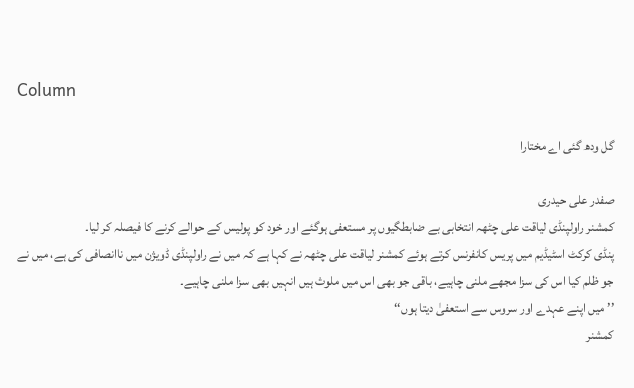Column

گل ودھ گئی اے مختارا

صفدر علی حیدری
کمشنر راولپنڈی لیاقت علی چٹھہ انتخابی بے ضابطگیوں پر مستعفی ہوگئے اور خود کو پولیس کے حوالے کرنے کا فیصلہ کر لیا۔
پنڈی کرکٹ اسٹیڈیم میں پریس کانفرنس کرتے ہوئے کمشنر لیاقت علی چٹھہ نے کہا ہے کہ میں نے راولپنڈی ڈویژن میں ناانصافی کی ہے، میں نے جو ظلم کیا اس کی سزا مجھے ملنی چاہیے، باقی جو بھی اس میں ملوث ہیں انہیں بھی سزا ملنی چاہیے۔
’’ میں اپنے عہدے اور سروس سے استعفیٰ دیتا ہوں‘‘
کمشنر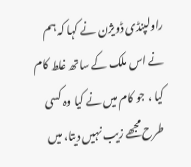راولپنڈی ڈویژن نے کہا کہ ہم نے اس ملک کے ساتھ غلط کام کیا ، جو کام میں نے کیا وہ کسی طرح مجھے زیب نہیں دیتا، میں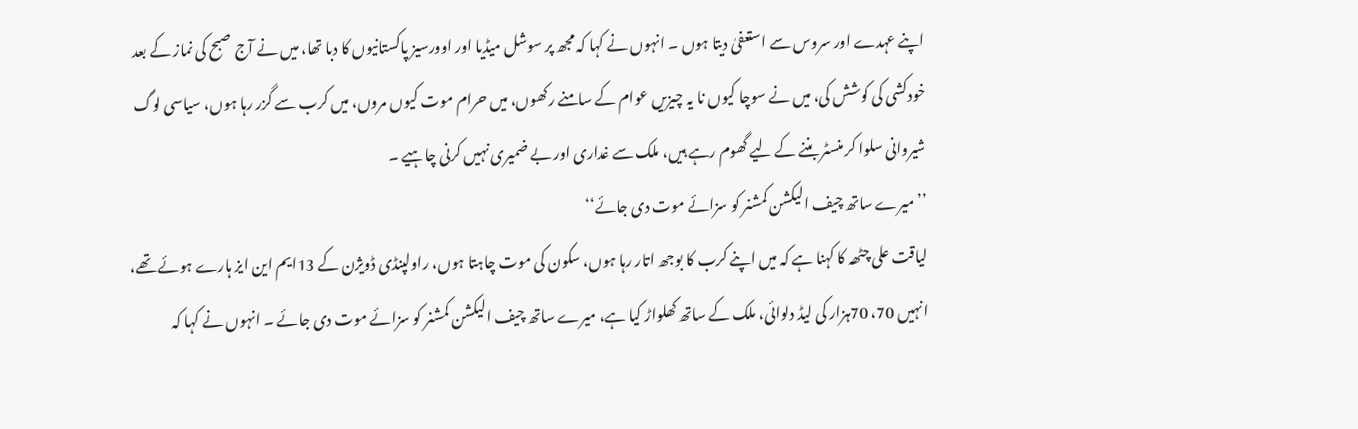اپنے عہدے اور سروس سے استعفیٰ دیتا ہوں ۔ انہوں نے کہا کہ مجھ پر سوشل میڈیا اور اوورسیز پاکستانیوں کا دبا تھا، میں نے آج صبح کی نماز کے بعد خودکشی کی کوشش کی، میں نے سوچا کیوں نا یہ چیزیں عوام کے سامنے رکھوں، میں حرام موت کیوں مروں، میں کرب سے گزر رہا ہوں، سیاسی لوگ شیروانی سلوا کر منسٹر بننے کے لیے گھوم رہے ہیں، ملک سے غداری اور بے ضمیری نہیں کرنی چاہیے ۔
’’ میرے ساتھ چیف الیکشن کمشنر کو سزائے موت دی جائے‘‘
لیاقت علی چٹھہ کا کہنا ہے کہ میں اپنے کرب کا بوجھ اتار رہا ہوں، سکون کی موت چاہتا ہوں، راولپنڈی ڈویژن کے 13ایم این ایز ہارے ہوئے تھے، انہیں 70، 70ہزار کی لیڈ دلوائی، ملک کے ساتھ کھلواڑ کیا ہے، میرے ساتھ چیف الیکشن کمشنر کو سزائے موت دی جائے ۔ انہوں نے کہا کہ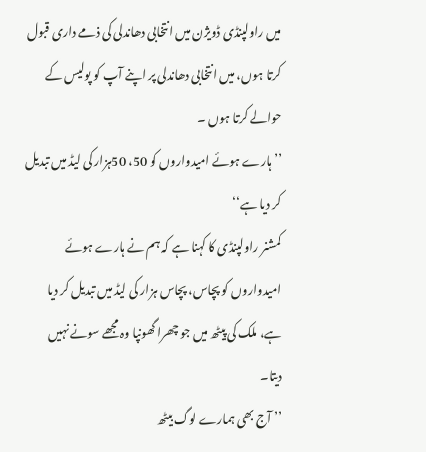میں راولپنڈی ڈویژن میں انتخابی دھاندلی کی ذمے داری قبول کرتا ہوں، میں انتخابی دھاندلی پر اپنے آپ کو پولیس کے حوالے کرتا ہوں ۔
’’ ہارے ہوئے امیدواروں کو 50، 50ہزار کی لیڈ میں تبدیل کر دیا ہے‘‘
کمشنر راولپنڈی کا کہنا ہے کہ ہم نے ہارے ہوئے امیدواروں کو پچاس، پچاس ہزار کی لیڈ میں تبدیل کر دیا ہے، ملک کی پیٹھ میں جو چھرا گھونپا وہ مجھے سونے نہیں دیتا۔
’’ آج بھی ہمارے لوگ بیٹھ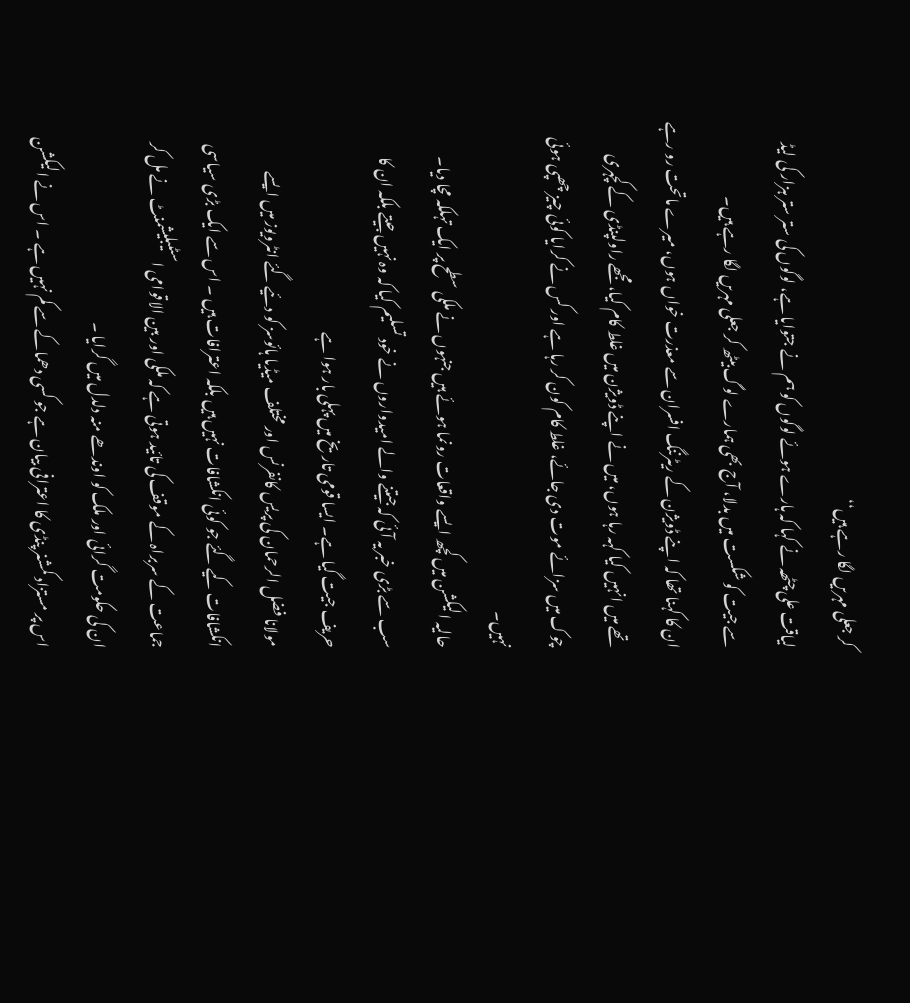کر جعلی مہریں لگا رہے ہیں‘‘
لیاقت علی چٹھہ نے کہا کہ ہارے ہوئے لوگوں کو ہم نے جتوایا ہے، لوگوں کی ستر ستر ہزار کی لیڈ سے جیت کو شکست میں بدلا، آج بھی ہمارے لوگ بیٹھ کر جعلی مہریں لگا رہے ہیں۔
ان کا کہنا تھا کہ اپنے ڈویژن کے ریٹرننگ افسران سے معذرت خواں ہوں، میرے ماتحت رو رہے تھے میں انہیں کیا کہہ رہا ہوں، میں نے اپنے ڈویژن میں غلط کام کیا، مجھے راولپنڈی کے کچہری چوک میں سزائے موت دی جائے، غلط کام کون کر رہا ہے اور کس نے کرایا کوئی چیز چھپی ہوئی نہیں۔
حالیہ الیکشن میں کچھ ایسے واقعات رونما ہوئے ہیں جنہوں نے ملکی سطح پر ایک تہلکہ مچا دیا۔ سب سے بڑی خبر یہ آئی کہ جیتنے والے امیدواروں نے خود تسلیم کیا کہ وہ نہیں جیتے بلکہ ان کا حریف جیت گیا ہے۔ ایسا قومی تاریخ میں پہلی بار ہوا ہے
مولانا فضل الرحمان کی پریس کانفرنس اور مختلف میڈیا ہائوسز کو دئیے گئے انٹرویوز میں ایسے انکشافات کیے گئے جو کوئی انکشافات نہیں ہیں بلکہ اعترافات ہیں ۔ اس سے ایک بڑی سیاسی جماعت کے سربراہ کے موقف کی تائید ہوتی ہے کہ ملکی اور بین الاقوامی اسٹیبلیشمنٹ نے مل کر ان کی حکومت گرائی اور ملک کو اوندھے منہ دلدل میں گرایا ۔
اس پر مستزاد کمشنر پنڈی کا اعترافی بیان ہے جو کسی دھماکے سے کم نہیں ہے ۔ اس نے الیکشن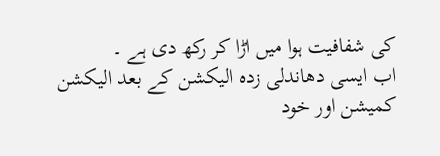کی شفافیت ہوا میں اڑا کر رکھ دی ہے ۔
اب ایسی دھاندلی زدہ الیکشن کے بعد الیکشن کمیشن اور خود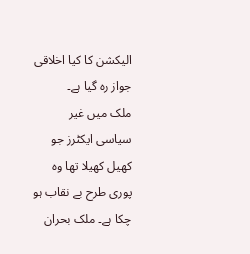الیکشن کا کیا اخلاقی جواز رہ گیا ہے۔
ملک میں غیر سیاسی ایکٹرز جو کھیل کھیلا تھا وہ پوری طرح بے نقاب ہو چکا ہے۔ ملک بحران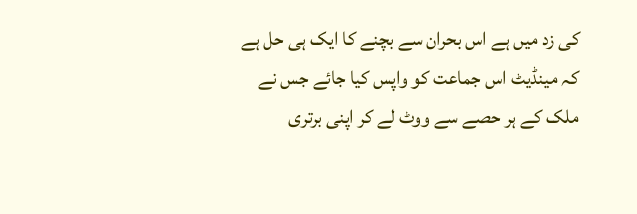کی زد میں ہے اس بحران سے بچنے کا ایک ہی حل ہے کہ مینڈیٹ اس جماعت کو واپس کیا جائے جس نے ملک کے ہر حصے سے ووٹ لے کر اپنی برتری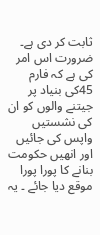ثابت کر دی ہے۔
ضرورت اس امر کی ہے کہ فارم 45کی بنیاد پر جیتنے والوں کو ان کی نشستیں واپس کی جائیں اور انھیں حکومت بنانے کا پورا پورا موقع دیا جائے ۔ یہ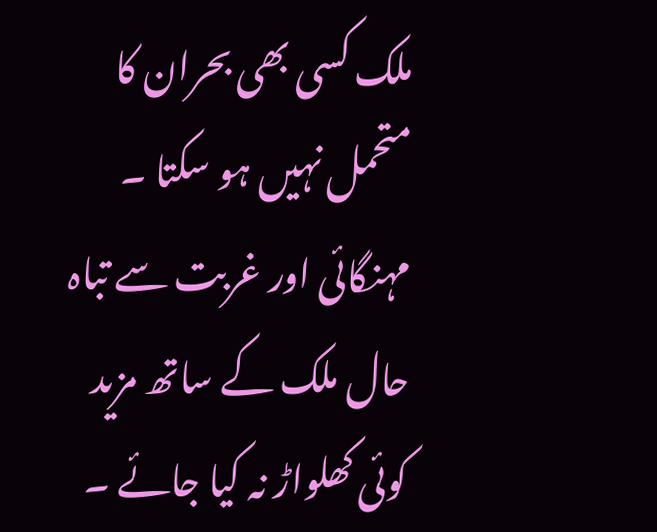ملک کسی بھی بحران کا متحمل نہیں ہو سکتا ۔ مہنگائی اور غربت سے تباہ حال ملک کے ساتھ مزید کوئی کھلواڑ نہ کیا جائے ۔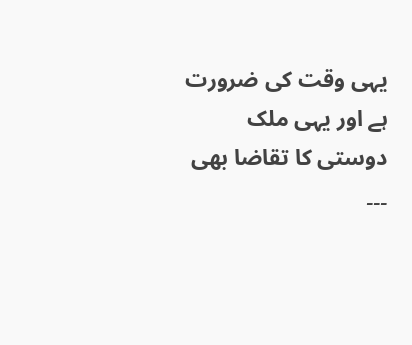یہی وقت کی ضرورت ہے اور یہی ملک دوستی کا تقاضا بھی ۔۔۔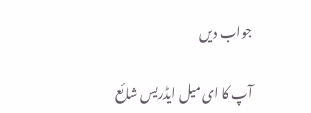جواب دیں

آپ کا ای میل ایڈریس شائع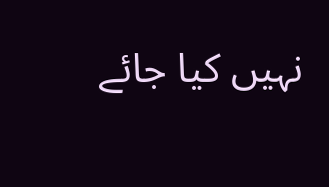نہیں کیا جائے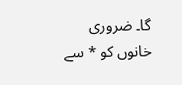گا۔ ضروری خانوں کو * سے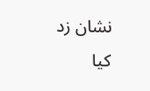نشان زد کیا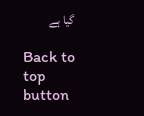گیا ہے

Back to top button